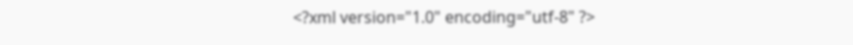<?xml version="1.0" encoding="utf-8" ?>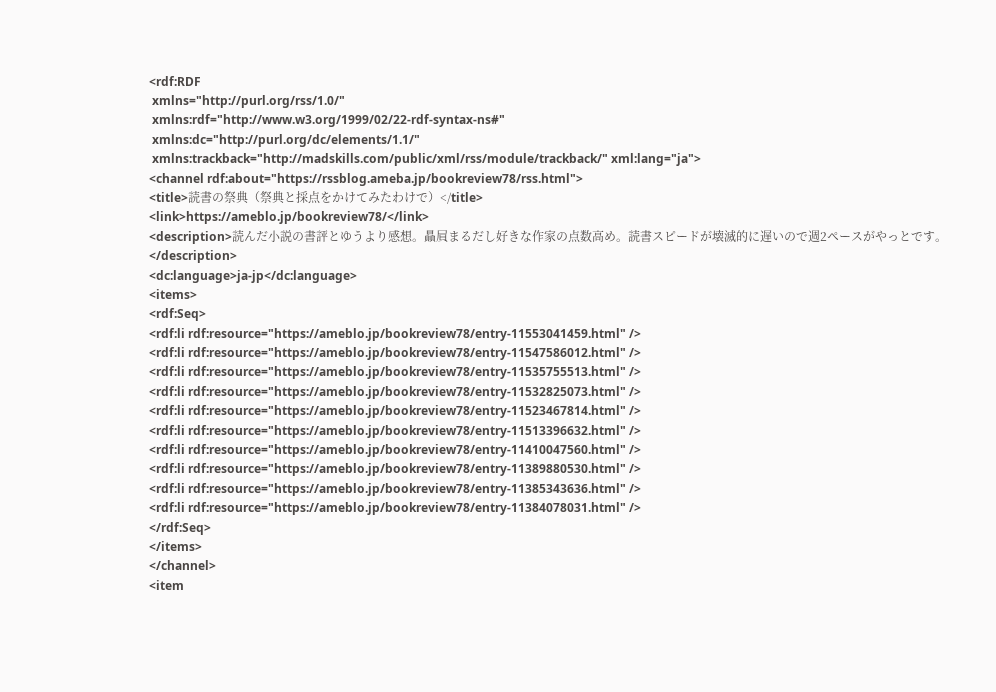<rdf:RDF
 xmlns="http://purl.org/rss/1.0/"
 xmlns:rdf="http://www.w3.org/1999/02/22-rdf-syntax-ns#"
 xmlns:dc="http://purl.org/dc/elements/1.1/"
 xmlns:trackback="http://madskills.com/public/xml/rss/module/trackback/" xml:lang="ja">
<channel rdf:about="https://rssblog.ameba.jp/bookreview78/rss.html">
<title>読書の祭典（祭典と採点をかけてみたわけで）</title>
<link>https://ameblo.jp/bookreview78/</link>
<description>読んだ小説の書評とゆうより感想。贔屓まるだし好きな作家の点数高め。読書スピードが壊滅的に遅いので週2ペースがやっとです。</description>
<dc:language>ja-jp</dc:language>
<items>
<rdf:Seq>
<rdf:li rdf:resource="https://ameblo.jp/bookreview78/entry-11553041459.html" />
<rdf:li rdf:resource="https://ameblo.jp/bookreview78/entry-11547586012.html" />
<rdf:li rdf:resource="https://ameblo.jp/bookreview78/entry-11535755513.html" />
<rdf:li rdf:resource="https://ameblo.jp/bookreview78/entry-11532825073.html" />
<rdf:li rdf:resource="https://ameblo.jp/bookreview78/entry-11523467814.html" />
<rdf:li rdf:resource="https://ameblo.jp/bookreview78/entry-11513396632.html" />
<rdf:li rdf:resource="https://ameblo.jp/bookreview78/entry-11410047560.html" />
<rdf:li rdf:resource="https://ameblo.jp/bookreview78/entry-11389880530.html" />
<rdf:li rdf:resource="https://ameblo.jp/bookreview78/entry-11385343636.html" />
<rdf:li rdf:resource="https://ameblo.jp/bookreview78/entry-11384078031.html" />
</rdf:Seq>
</items>
</channel>
<item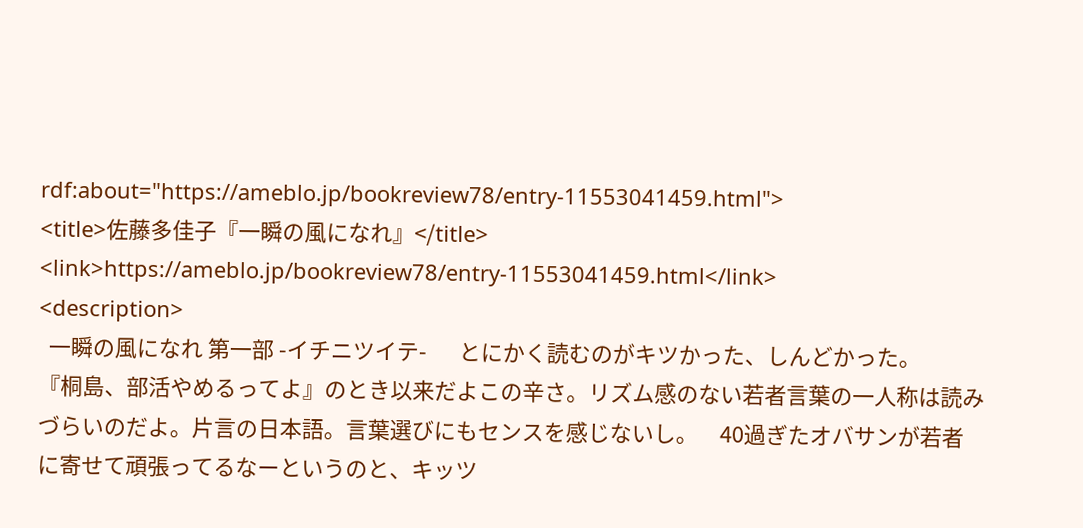rdf:about="https://ameblo.jp/bookreview78/entry-11553041459.html">
<title>佐藤多佳子『一瞬の風になれ』</title>
<link>https://ameblo.jp/bookreview78/entry-11553041459.html</link>
<description>
  一瞬の風になれ 第一部 -イチニツイテ-  　とにかく読むのがキツかった、しんどかった。　『桐島、部活やめるってよ』のとき以来だよこの辛さ。リズム感のない若者言葉の一人称は読みづらいのだよ。片言の日本語。言葉選びにもセンスを感じないし。　40過ぎたオバサンが若者に寄せて頑張ってるなーというのと、キッツ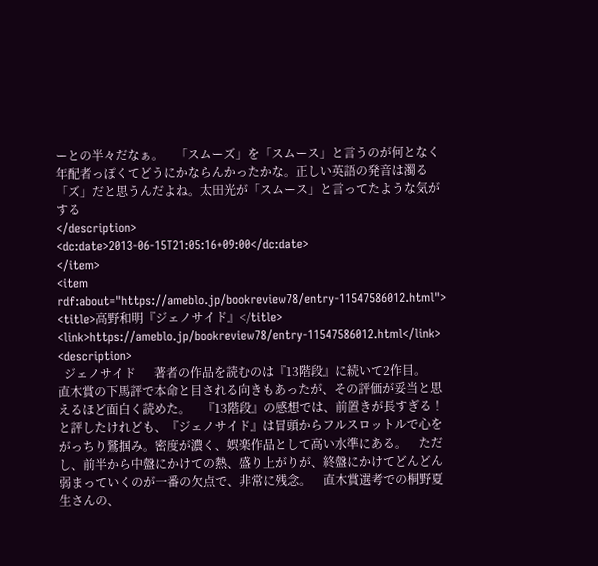ーとの半々だなぁ。　「スムーズ」を「スムース」と言うのが何となく年配者っぽくてどうにかならんかったかな。正しい英語の発音は濁る「ズ」だと思うんだよね。太田光が「スムース」と言ってたような気がする
</description>
<dc:date>2013-06-15T21:05:16+09:00</dc:date>
</item>
<item rdf:about="https://ameblo.jp/bookreview78/entry-11547586012.html">
<title>高野和明『ジェノサイド』</title>
<link>https://ameblo.jp/bookreview78/entry-11547586012.html</link>
<description>
  ジェノサイド  　著者の作品を読むのは『13階段』に続いて2作目。　直木賞の下馬評で本命と目される向きもあったが、その評価が妥当と思えるほど面白く読めた。　『13階段』の感想では、前置きが長すぎる！と評したけれども、『ジェノサイド』は冒頭からフルスロットルで心をがっちり鷲掴み。密度が濃く、娯楽作品として高い水準にある。　ただし、前半から中盤にかけての熱、盛り上がりが、終盤にかけてどんどん弱まっていくのが一番の欠点で、非常に残念。　直木賞選考での桐野夏生さんの、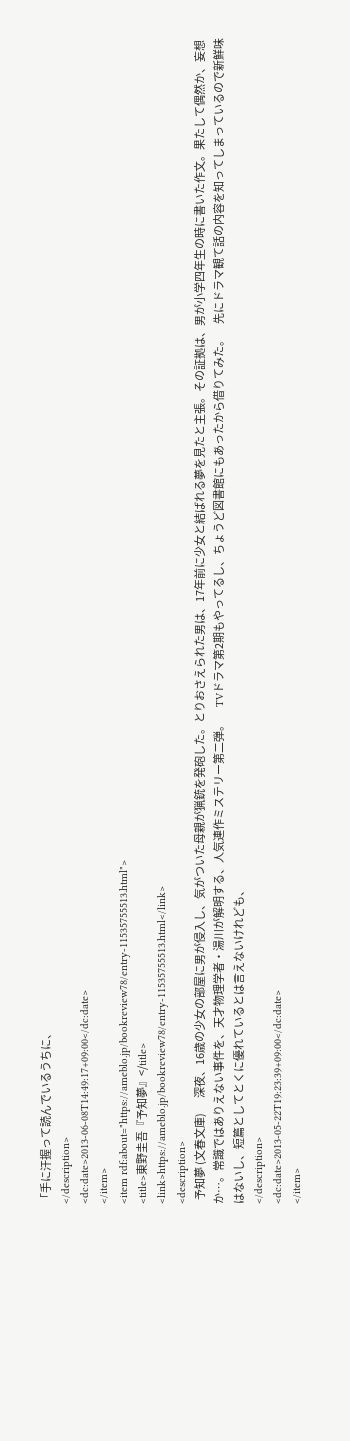「手に汗握って読んでいるうちに、
</description>
<dc:date>2013-06-08T14:49:17+09:00</dc:date>
</item>
<item rdf:about="https://ameblo.jp/bookreview78/entry-11535755513.html">
<title>東野圭吾『予知夢』</title>
<link>https://ameblo.jp/bookreview78/entry-11535755513.html</link>
<description>
  予知夢 (文春文庫)  　深夜、16歳の少女の部屋に男が侵入し、気がついた母親が猟銃を発砲した。とりおさえられた男は、17年前に少女と結ばれる夢を見たと主張。その証拠は、男が小学四年生の時に書いた作文。果たして偶然か、妄想か…。常識ではありえない事件を、天才物理学者・湯川が解明する、人気連作ミステリー第二弾。 　TVドラマ第2期もやってるし、ちょうど図書館にもあったから借りてみた。　先にドラマ観て話の内容を知ってしまっているので新鮮味はないし、短篇としてとくに優れているとは言えないけれども、
</description>
<dc:date>2013-05-22T19:23:39+09:00</dc:date>
</item>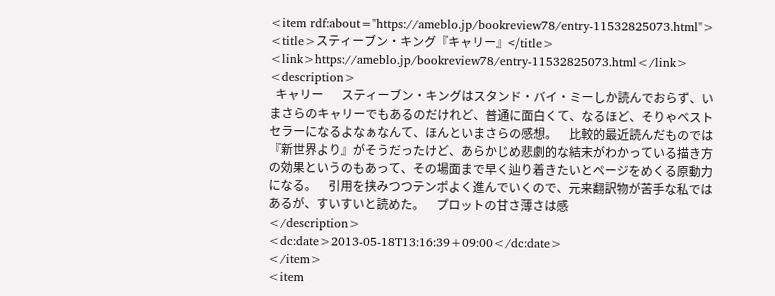<item rdf:about="https://ameblo.jp/bookreview78/entry-11532825073.html">
<title>スティーブン・キング『キャリー』</title>
<link>https://ameblo.jp/bookreview78/entry-11532825073.html</link>
<description>
  キャリー  　スティーブン・キングはスタンド・バイ・ミーしか読んでおらず、いまさらのキャリーでもあるのだけれど、普通に面白くて、なるほど、そりゃベストセラーになるよなぁなんて、ほんといまさらの感想。　比較的最近読んだものでは『新世界より』がそうだったけど、あらかじめ悲劇的な結末がわかっている描き方の効果というのもあって、その場面まで早く辿り着きたいとページをめくる原動力になる。　引用を挟みつつテンポよく進んでいくので、元来翻訳物が苦手な私ではあるが、すいすいと読めた。　プロットの甘さ薄さは感
</description>
<dc:date>2013-05-18T13:16:39+09:00</dc:date>
</item>
<item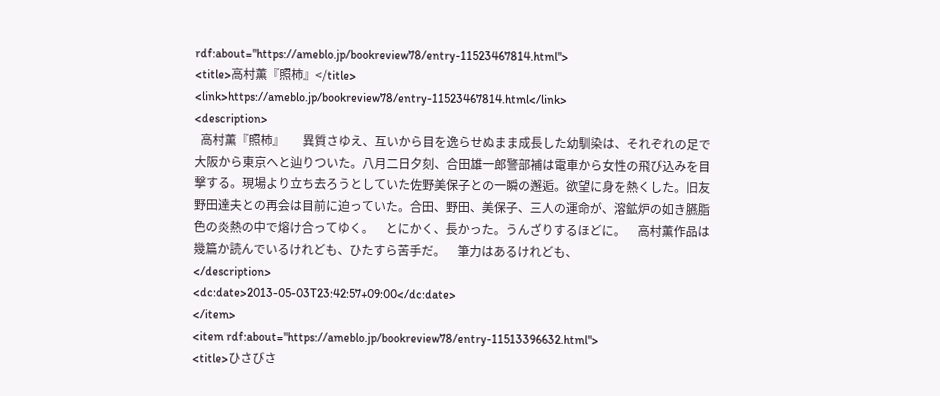rdf:about="https://ameblo.jp/bookreview78/entry-11523467814.html">
<title>高村薫『照柿』</title>
<link>https://ameblo.jp/bookreview78/entry-11523467814.html</link>
<description>
  高村薫『照柿』  　異質さゆえ、互いから目を逸らせぬまま成長した幼馴染は、それぞれの足で大阪から東京へと辿りついた。八月二日夕刻、合田雄一郎警部補は電車から女性の飛び込みを目撃する。現場より立ち去ろうとしていた佐野美保子との一瞬の邂逅。欲望に身を熱くした。旧友野田達夫との再会は目前に迫っていた。合田、野田、美保子、三人の運命が、溶鉱炉の如き臙脂色の炎熱の中で熔け合ってゆく。　とにかく、長かった。うんざりするほどに。　高村薫作品は幾篇か読んでいるけれども、ひたすら苦手だ。　筆力はあるけれども、
</description>
<dc:date>2013-05-03T23:42:57+09:00</dc:date>
</item>
<item rdf:about="https://ameblo.jp/bookreview78/entry-11513396632.html">
<title>ひさびさ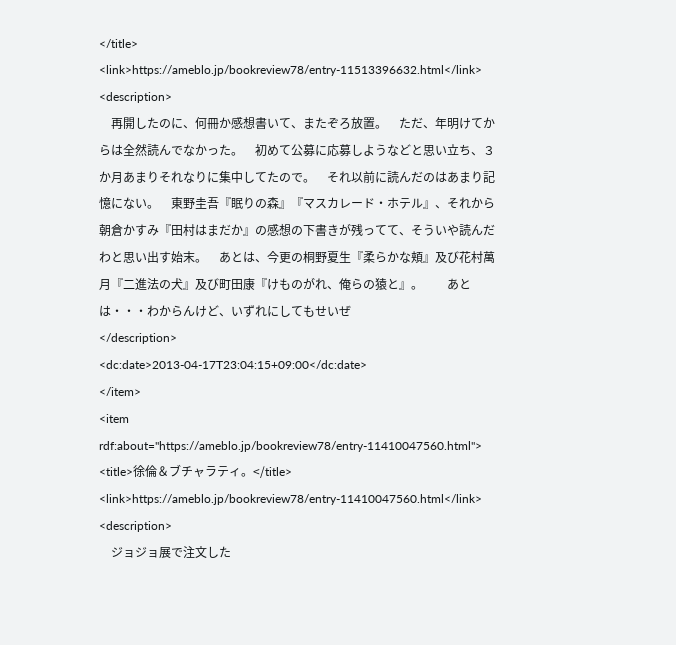</title>
<link>https://ameblo.jp/bookreview78/entry-11513396632.html</link>
<description>
　再開したのに、何冊か感想書いて、またぞろ放置。　ただ、年明けてからは全然読んでなかった。　初めて公募に応募しようなどと思い立ち、３か月あまりそれなりに集中してたので。　それ以前に読んだのはあまり記憶にない。　東野圭吾『眠りの森』『マスカレード・ホテル』、それから朝倉かすみ『田村はまだか』の感想の下書きが残ってて、そういや読んだわと思い出す始末。　あとは、今更の桐野夏生『柔らかな頬』及び花村萬月『二進法の犬』及び町田康『けものがれ、俺らの猿と』。　　あとは・・・わからんけど、いずれにしてもせいぜ
</description>
<dc:date>2013-04-17T23:04:15+09:00</dc:date>
</item>
<item rdf:about="https://ameblo.jp/bookreview78/entry-11410047560.html">
<title>徐倫＆ブチャラティ。</title>
<link>https://ameblo.jp/bookreview78/entry-11410047560.html</link>
<description>
　ジョジョ展で注文した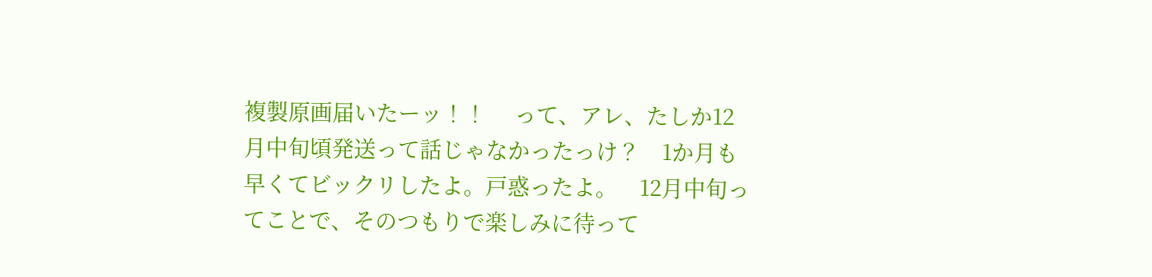複製原画届いたーッ！！ 　って、アレ、たしか12月中旬頃発送って話じゃなかったっけ？　1か月も早くてビックリしたよ。戸惑ったよ。　12月中旬ってことで、そのつもりで楽しみに待って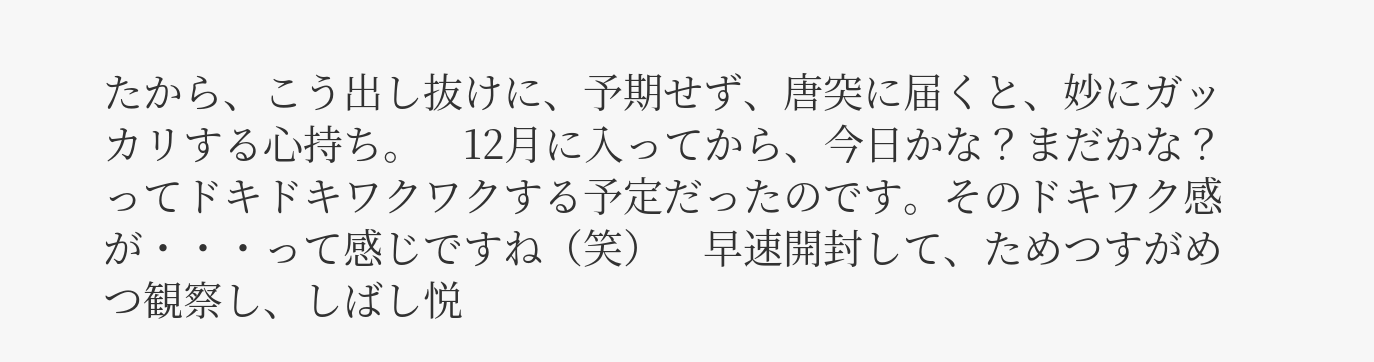たから、こう出し抜けに、予期せず、唐突に届くと、妙にガッカリする心持ち。　12月に入ってから、今日かな？まだかな？ってドキドキワクワクする予定だったのです。そのドキワク感が・・・って感じですね（笑）　早速開封して、ためつすがめつ観察し、しばし悦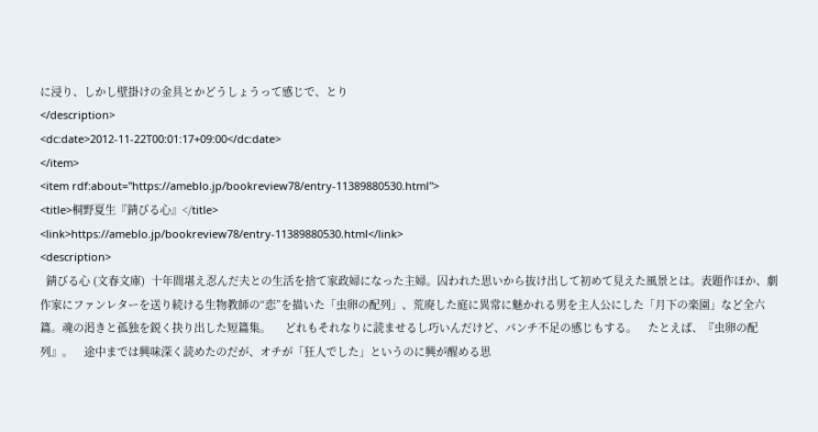に浸り、しかし壁掛けの金具とかどうしょうって感じで、とり
</description>
<dc:date>2012-11-22T00:01:17+09:00</dc:date>
</item>
<item rdf:about="https://ameblo.jp/bookreview78/entry-11389880530.html">
<title>桐野夏生『錆びる心』</title>
<link>https://ameblo.jp/bookreview78/entry-11389880530.html</link>
<description>
  錆びる心 (文春文庫)  十年間堪え忍んだ夫との生活を捨て家政婦になった主婦。囚われた思いから抜け出して初めて見えた風景とは。表題作ほか、劇作家にファンレターを送り続ける生物教師の“恋”を描いた「虫卵の配列」、荒廃した庭に異常に魅かれる男を主人公にした「月下の楽園」など全六篇。魂の渇きと孤独を鋭く抉り出した短篇集。 　どれもそれなりに読ませるし巧いんだけど、パンチ不足の感じもする。　たとえば、『虫卵の配列』。　途中までは興味深く読めたのだが、オチが「狂人でした」というのに興が醒める思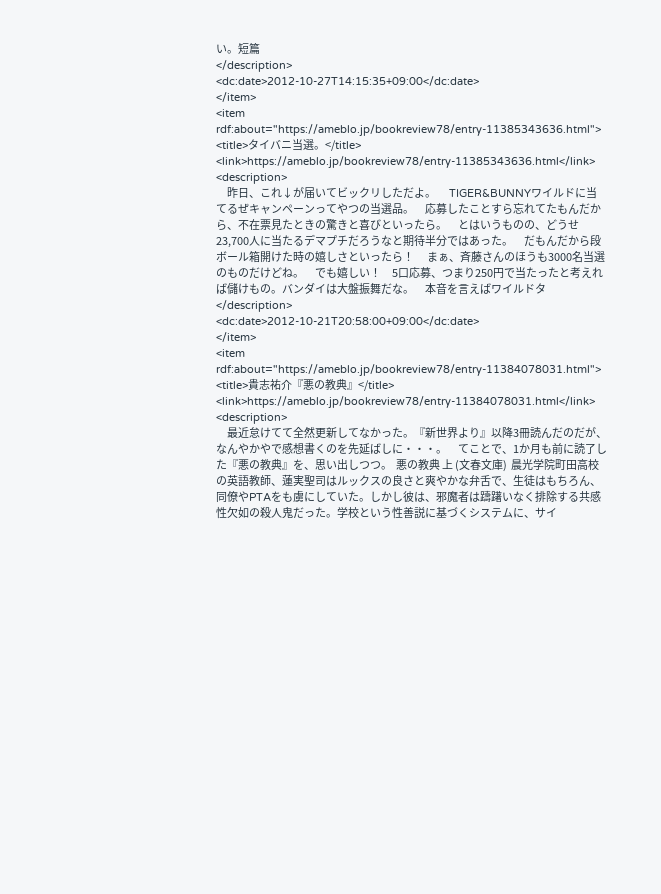い。短篇
</description>
<dc:date>2012-10-27T14:15:35+09:00</dc:date>
</item>
<item rdf:about="https://ameblo.jp/bookreview78/entry-11385343636.html">
<title>タイバニ当選。</title>
<link>https://ameblo.jp/bookreview78/entry-11385343636.html</link>
<description>
　昨日、これ↓が届いてビックリしただよ。 　TIGER&BUNNYワイルドに当てるぜキャンペーンってやつの当選品。　応募したことすら忘れてたもんだから、不在票見たときの驚きと喜びといったら。　とはいうものの、どうせ23,700人に当たるデマプチだろうなと期待半分ではあった。　だもんだから段ボール箱開けた時の嬉しさといったら！ 　まぁ、斉藤さんのほうも3000名当選のものだけどね。　でも嬉しい！　5口応募、つまり250円で当たったと考えれば儲けもの。バンダイは大盤振舞だな。　本音を言えばワイルドタ
</description>
<dc:date>2012-10-21T20:58:00+09:00</dc:date>
</item>
<item rdf:about="https://ameblo.jp/bookreview78/entry-11384078031.html">
<title>貴志祐介『悪の教典』</title>
<link>https://ameblo.jp/bookreview78/entry-11384078031.html</link>
<description>
　最近怠けてて全然更新してなかった。『新世界より』以降3冊読んだのだが、なんやかやで感想書くのを先延ばしに・・・。　てことで、1か月も前に読了した『悪の教典』を、思い出しつつ。  悪の教典 上 (文春文庫)  晨光学院町田高校の英語教師、蓮実聖司はルックスの良さと爽やかな弁舌で、生徒はもちろん、同僚やPTAをも虜にしていた。しかし彼は、邪魔者は躊躇いなく排除する共感性欠如の殺人鬼だった。学校という性善説に基づくシステムに、サイ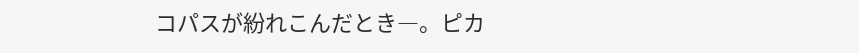コパスが紛れこんだとき―。ピカ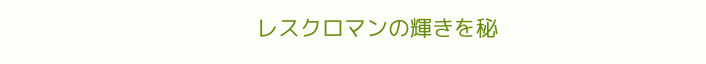レスクロマンの輝きを秘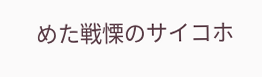めた戦慄のサイコホ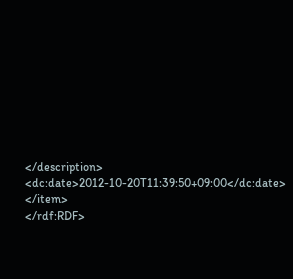</description>
<dc:date>2012-10-20T11:39:50+09:00</dc:date>
</item>
</rdf:RDF>